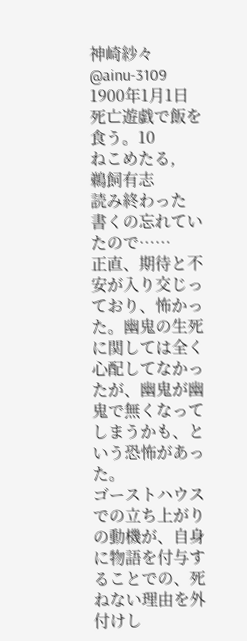神崎紗々
@ainu-3109
1900年1月1日
死亡遊戯で飯を食う。10
ねこめたる,
鵜飼有志
読み終わった
書くの忘れていたので……
正直、期待と不安が入り交じっており、怖かった。幽鬼の生死に関しては全く心配してなかったが、幽鬼が幽鬼で無くなってしまうかも、という恐怖があった。
ゴーストハウスでの立ち上がりの動機が、自身に物語を付与することでの、死ねない理由を外付けし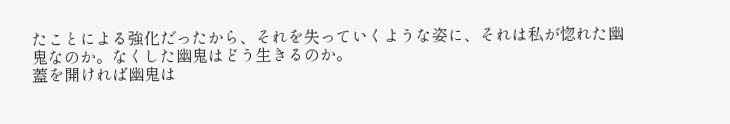たことによる強化だったから、それを失っていくような姿に、それは私が惚れた幽鬼なのか。なくした幽鬼はどう生きるのか。
蓋を開ければ幽鬼は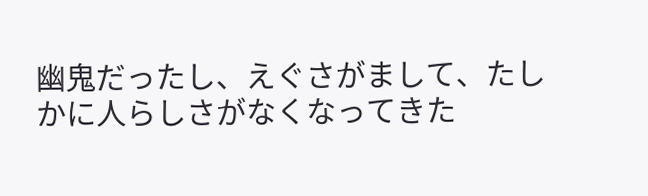幽鬼だったし、えぐさがまして、たしかに人らしさがなくなってきた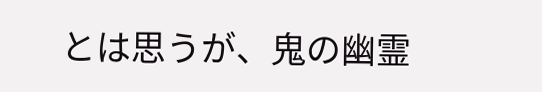とは思うが、鬼の幽霊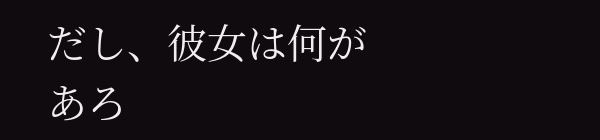だし、彼女は何があろ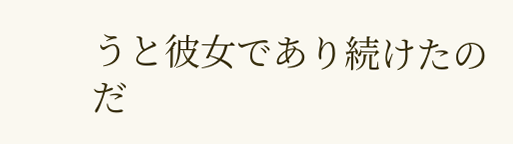うと彼女であり続けたのだ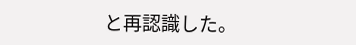と再認識した。